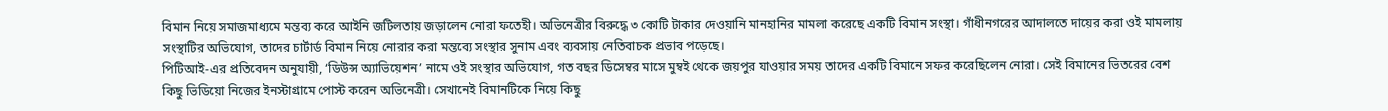বিমান নিয়ে সমাজমাধ্যমে মন্তব্য করে আইনি জটিলতায় জড়ালেন নোরা ফতেহী। অভিনেত্রীর বিরুদ্ধে ৩ কোটি টাকার দেওয়ানি মানহানির মামলা করেছে একটি বিমান সংস্থা। গাঁধীনগরের আদালতে দায়ের করা ওই মামলায় সংস্থাটির অভিযোগ, তাদের চার্টার্ড বিমান নিয়ে নোরার করা মন্তব্যে সংস্থার সুনাম এবং ব্যবসায় নেতিবাচক প্রভাব পড়েছে।
পিটিআই-এর প্রতিবেদন অনুযায়ী, ‘ডিউন্স অ্যাভিয়েশন’ নামে ওই সংস্থার অভিযোগ, গত বছর ডিসেম্বর মাসে মুম্বই থেকে জয়পুর যাওয়ার সময় তাদের একটি বিমানে সফর করেছিলেন নোরা। সেই বিমানের ভিতরের বেশ কিছু ভিডিয়ো নিজের ইনস্টাগ্রামে পোস্ট করেন অভিনেত্রী। সেখানেই বিমানটিকে নিয়ে কিছু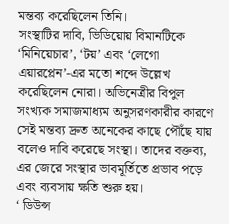মন্তব্য করেছিলেন তিনি।
সংস্থাটির দাবি, ভিডিয়োয় বিমানটিকে ‘মিনিয়েচার’, ‘টয়’ এবং ‘লেগো এয়ারপ্লেন’-এর মতো শব্দে উল্লেখ করেছিলেন নোরা। অভিনেত্রীর বিপুল সংখ্যক সমাজমাধ্যম অনুসরণকারীর কারণে সেই মন্তব্য দ্রুত অনেকের কাছে পৌঁছে যায় বলেও দাবি করেছে সংস্থা। তাদের বক্তব্য, এর জেরে সংস্থার ভাবমূর্তিতে প্রভাব পড়ে এবং ব্যবসায় ক্ষতি শুরু হয়।
‘ ডিউন্স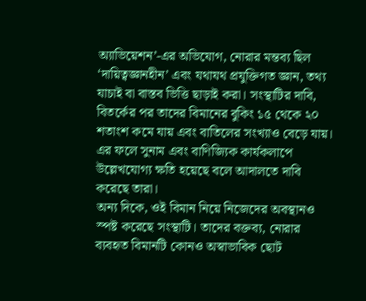অ্যাভিয়েশন’-এর অভিযোগ, নোরার মন্তব্য ছিল ‘দায়িত্বজ্ঞানহীন’ এবং যথাযথ প্রযুক্তিগত জ্ঞান, তথ্য যাচাই বা বাস্তব ভিত্তি ছাড়াই করা। সংস্থাটির দাবি, বিতর্কের পর তাদের বিমানের বুকিং ১৫ থেকে ২০ শতাংশ কমে যায় এবং বাতিলের সংখ্যাও বেড়ে যায়। এর ফলে সুনাম এবং বাণিজ্যিক কার্যকলাপে উল্লেখযোগ্য ক্ষতি হয়েছে বলে আদালতে দাবি করেছে তারা।
অন্য দিকে, ওই বিমান নিয়ে নিজেদের অবস্থানও স্পষ্ট করেছে সংস্থাটি। তাদের বক্তব্য, নোরার ব্যবহৃত বিমানটি কোনও অস্বাভাবিক ছোট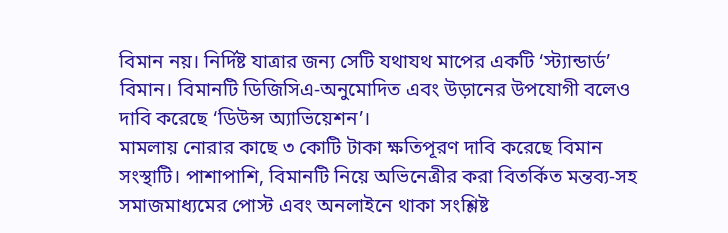বিমান নয়। নির্দিষ্ট যাত্রার জন্য সেটি যথাযথ মাপের একটি ‘স্ট্যান্ডার্ড’ বিমান। বিমানটি ডিজিসিএ-অনুমোদিত এবং উড়ানের উপযোগী বলেও দাবি করেছে ‘ডিউন্স অ্যাভিয়েশন’।
মামলায় নোরার কাছে ৩ কোটি টাকা ক্ষতিপূরণ দাবি করেছে বিমান সংস্থাটি। পাশাপাশি, বিমানটি নিয়ে অভিনেত্রীর করা বিতর্কিত মন্তব্য-সহ সমাজমাধ্যমের পোস্ট এবং অনলাইনে থাকা সংশ্লিষ্ট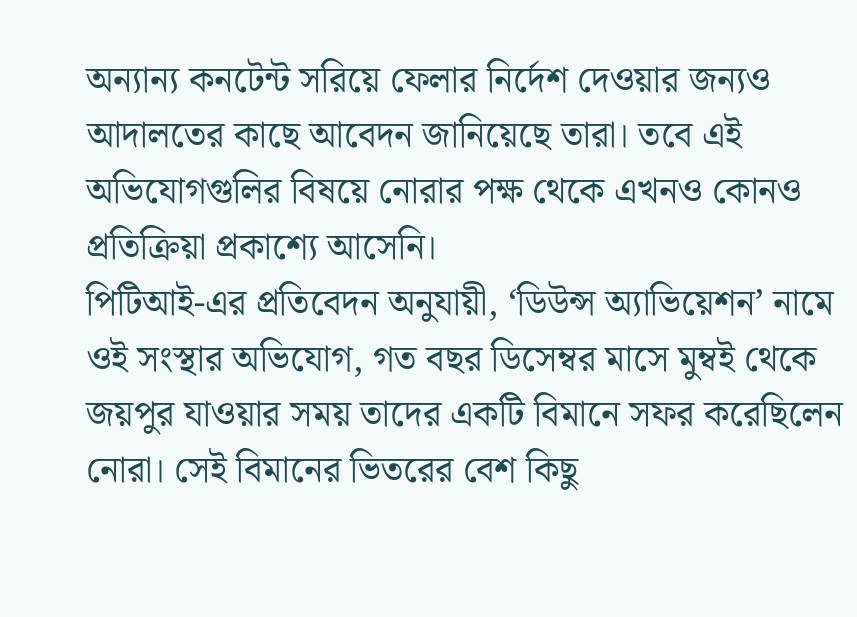অন্যান্য কনটেন্ট সরিয়ে ফেলার নির্দেশ দেওয়ার জন্যও আদালতের কাছে আবেদন জানিয়েছে তারা। তবে এই অভিযোগগুলির বিষয়ে নোরার পক্ষ থেকে এখনও কোনও প্রতিক্রিয়া প্রকাশ্যে আসেনি।
পিটিআই-এর প্রতিবেদন অনুযায়ী, ‘ডিউন্স অ্যাভিয়েশন’ নামে ওই সংস্থার অভিযোগ, গত বছর ডিসেম্বর মাসে মুম্বই থেকে জয়পুর যাওয়ার সময় তাদের একটি বিমানে সফর করেছিলেন নোরা। সেই বিমানের ভিতরের বেশ কিছু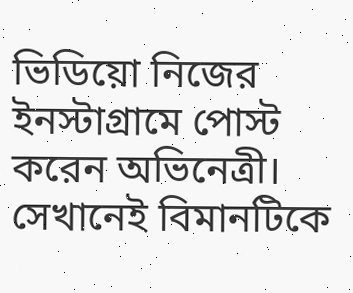ভিডিয়ো নিজের ইনস্টাগ্রামে পোস্ট করেন অভিনেত্রী। সেখানেই বিমানটিকে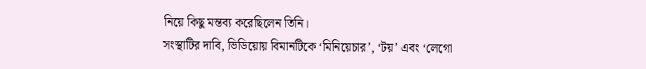নিয়ে কিছু মন্তব্য করেছিলেন তিনি।
সংস্থাটির দাবি, ভিডিয়োয় বিমানটিকে ‘মিনিয়েচার’, ‘টয়’ এবং ‘লেগো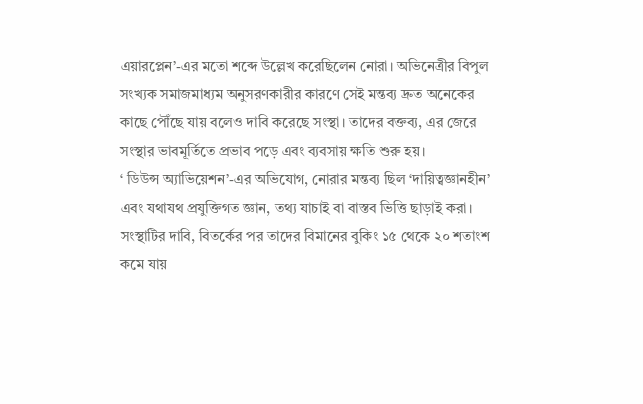এয়ারপ্লেন’-এর মতো শব্দে উল্লেখ করেছিলেন নোরা। অভিনেত্রীর বিপুল সংখ্যক সমাজমাধ্যম অনুসরণকারীর কারণে সেই মন্তব্য দ্রুত অনেকের কাছে পৌঁছে যায় বলেও দাবি করেছে সংস্থা। তাদের বক্তব্য, এর জেরে সংস্থার ভাবমূর্তিতে প্রভাব পড়ে এবং ব্যবসায় ক্ষতি শুরু হয়।
‘ ডিউন্স অ্যাভিয়েশন’-এর অভিযোগ, নোরার মন্তব্য ছিল ‘দায়িত্বজ্ঞানহীন’ এবং যথাযথ প্রযুক্তিগত জ্ঞান, তথ্য যাচাই বা বাস্তব ভিত্তি ছাড়াই করা। সংস্থাটির দাবি, বিতর্কের পর তাদের বিমানের বুকিং ১৫ থেকে ২০ শতাংশ কমে যায়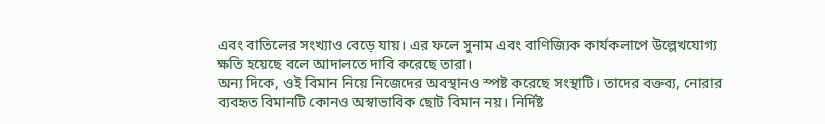এবং বাতিলের সংখ্যাও বেড়ে যায়। এর ফলে সুনাম এবং বাণিজ্যিক কার্যকলাপে উল্লেখযোগ্য ক্ষতি হয়েছে বলে আদালতে দাবি করেছে তারা।
অন্য দিকে, ওই বিমান নিয়ে নিজেদের অবস্থানও স্পষ্ট করেছে সংস্থাটি। তাদের বক্তব্য, নোরার ব্যবহৃত বিমানটি কোনও অস্বাভাবিক ছোট বিমান নয়। নির্দিষ্ট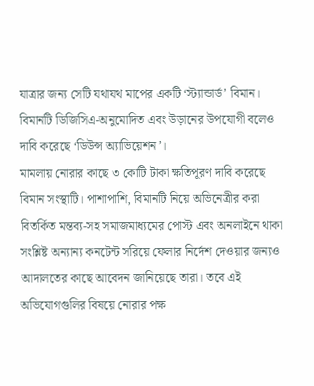যাত্রার জন্য সেটি যথাযথ মাপের একটি ‘স্ট্যান্ডার্ড’ বিমান। বিমানটি ডিজিসিএ-অনুমোদিত এবং উড়ানের উপযোগী বলেও দাবি করেছে ‘ডিউন্স অ্যাভিয়েশন’।
মামলায় নোরার কাছে ৩ কোটি টাকা ক্ষতিপূরণ দাবি করেছে বিমান সংস্থাটি। পাশাপাশি, বিমানটি নিয়ে অভিনেত্রীর করা বিতর্কিত মন্তব্য-সহ সমাজমাধ্যমের পোস্ট এবং অনলাইনে থাকা সংশ্লিষ্ট অন্যান্য কনটেন্ট সরিয়ে ফেলার নির্দেশ দেওয়ার জন্যও আদালতের কাছে আবেদন জানিয়েছে তারা। তবে এই অভিযোগগুলির বিষয়ে নোরার পক্ষ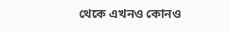থেকে এখনও কোনও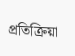প্রতিক্রিয়া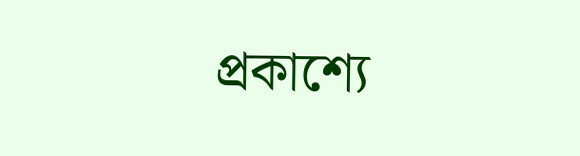প্রকাশ্যে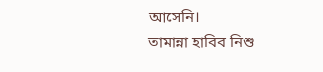আসেনি।
তামান্না হাবিব নিশু